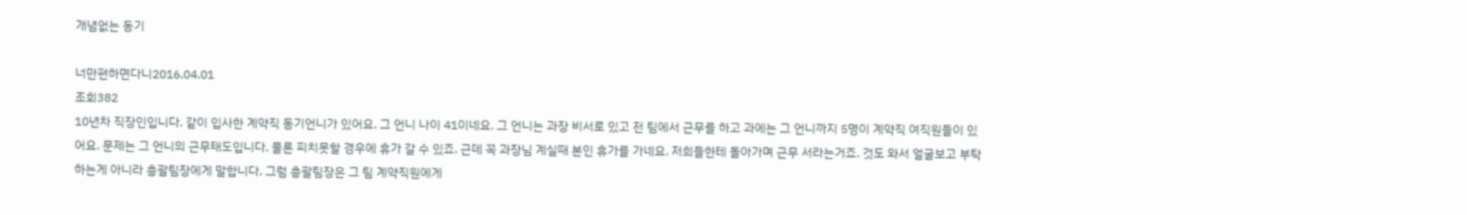개념없는 동기

너만편하면다니2016.04.01
조회382
10년차 직장인입니다. 같이 입사한 계약직 동기언니가 있어요. 그 언니 나이 41이네요. 그 언니는 과장 비서로 있고 전 팀에서 근무를 하고 과에는 그 언니까지 5명이 계약직 여직원들이 있어요. 문제는 그 언니의 근무태도입니다. 물론 피치못할 경우에 휴가 갈 수 있죠. 근데 꼭 과장님 계실때 본인 휴가를 가네요. 저희들한테 돌아가며 근무 서라는거죠. 것도 와서 얼굴보고 부탁하는게 아니라 총괄팀장에게 말합니다. 그럼 총괄팀장은 그 팀 계약직원에게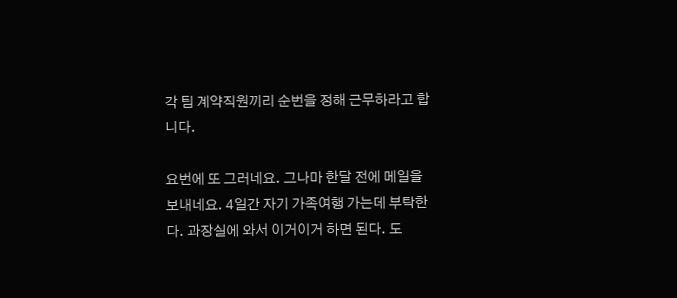각 팀 계약직원끼리 순번을 정해 근무하라고 합니다.

요번에 또 그러네요. 그나마 한달 전에 메일을 보내네요. 4일간 자기 가족여행 가는데 부탁한다. 과장실에 와서 이거이거 하면 된다. 도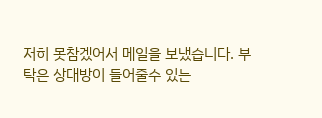저히 못참겠어서 메일을 보냈습니다. 부탁은 상대방이 들어줄수 있는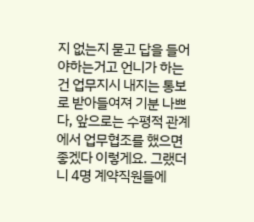지 없는지 묻고 답을 들어야하는거고 언니가 하는건 업무지시 내지는 통보로 받아들여져 기분 나쁘다, 앞으로는 수평적 관계에서 업무협조를 했으면 좋겠다 이렇게요. 그랬더니 4명 계약직원들에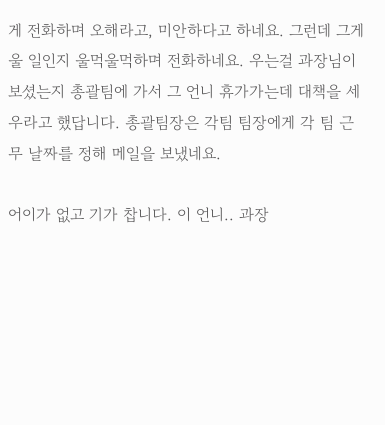게 전화하며 오해라고, 미안하다고 하네요. 그런데 그게 울 일인지 울먹울먹하며 전화하네요. 우는걸 과장님이 보셨는지 총괄팀에 가서 그 언니 휴가가는데 대책을 세우라고 했답니다. 총괄팀장은 각팀 팀장에게 각 팀 근무 날짜를 정해 메일을 보냈네요.

어이가 없고 기가 찹니다. 이 언니.. 과장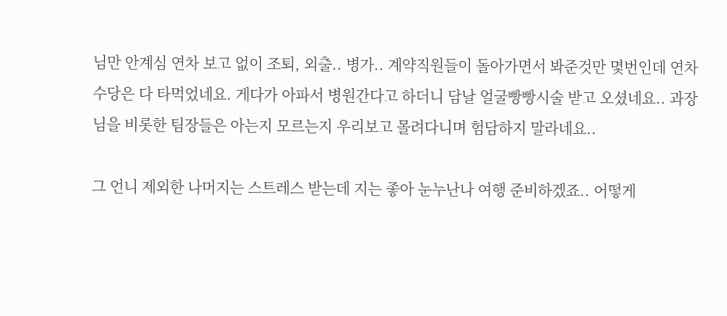님만 안계심 연차 보고 없이 조퇴, 외출.. 병가.. 계약직원들이 돌아가면서 봐준것만 몇번인데 연차수당은 다 타먹었네요. 게다가 아파서 병원간다고 하더니 담날 얼굴빵빵시술 받고 오셨네요.. 과장님을 비롯한 팀장들은 아는지 모르는지 우리보고 몰려다니며 험담하지 말라네요..

그 언니 제외한 나머지는 스트레스 받는데 지는 좋아 눈누난나 여행 준비하겠죠.. 어떻게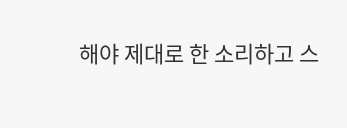해야 제대로 한 소리하고 스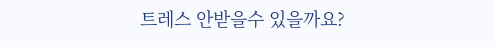트레스 안받을수 있을까요?